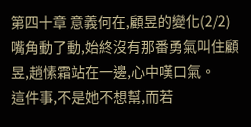第四十章 意義何在,顧昱的變化(2/2)
嘴角動了動,始終沒有那番勇氣叫住顧昱,趙愫霜站在一邊,心中嘆口氣。
這件事,不是她不想幫,而若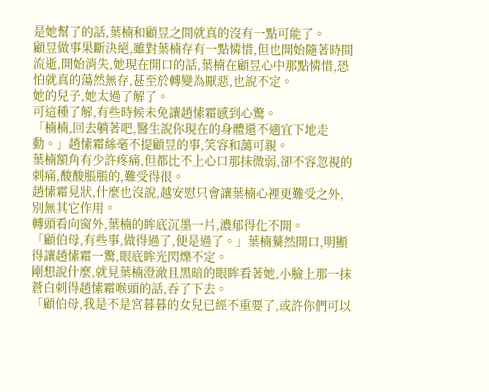是她幫了的話,葉楠和顧昱之間就真的沒有一點可能了。
顧昱做事果斷決絕,雖對葉楠存有一點憐惜,但也開始隨著時間流逝,開始消失,她現在開口的話,葉楠在顧昱心中那點憐惜,恐怕就真的蕩然無存,甚至於轉變為厭惡,也說不定。
她的兒子,她太過了解了。
可這種了解,有些時候未免讓趙愫霜感到心驚。
「楠楠,回去躺著吧,醫生說你現在的身體還不適宜下地走動。」趙愫霜絲毫不提顧昱的事,笑容和藹可親。
葉楠額角有少許疼痛,但都比不上心口那抹微弱,卻不容忽視的刺痛,酸酸脹脹的,難受得很。
趙愫霜見狀,什麼也沒說,越安慰只會讓葉楠心裡更難受之外,別無其它作用。
轉頭看向窗外,葉楠的眸底沉墨一片,濃郁得化不開。
「顧伯母,有些事,做得過了,便是過了。」葉楠驀然開口,明顯得讓趙愫霜一驚,眼底眸光閃爍不定。
剛想說什麼,就見葉楠澄澈且黑暗的眼眸看著她,小臉上那一抹蒼白刺得趙愫霜喉頭的話,吞了下去。
「顧伯母,我是不是宮暮暮的女兒已經不重要了,或許你們可以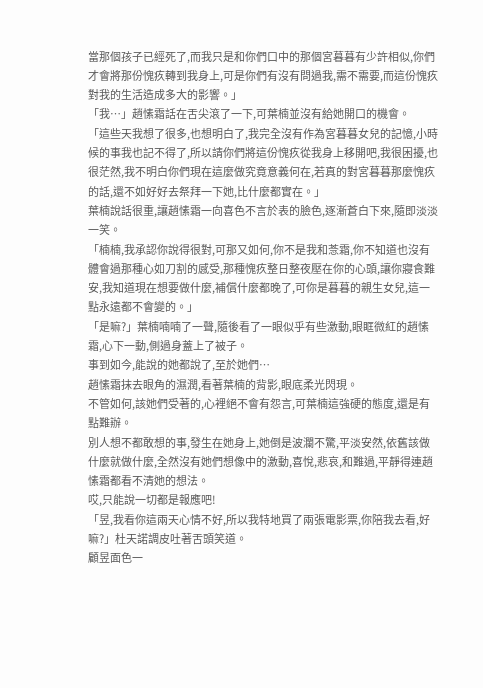當那個孩子已經死了,而我只是和你們口中的那個宮暮暮有少許相似,你們才會將那份愧疚轉到我身上,可是你們有沒有問過我,需不需要,而這份愧疚對我的生活造成多大的影響。」
「我…」趙愫霜話在舌尖滾了一下,可葉楠並沒有給她開口的機會。
「這些天我想了很多,也想明白了,我完全沒有作為宮暮暮女兒的記憶,小時候的事我也記不得了,所以請你們將這份愧疚從我身上移開吧,我很困擾,也很茫然,我不明白你們現在這麼做究竟意義何在,若真的對宮暮暮那麼愧疚的話,還不如好好去祭拜一下她,比什麼都實在。」
葉楠說話很重,讓趙愫霜一向喜色不言於表的臉色,逐漸蒼白下來,隨即淡淡一笑。
「楠楠,我承認你說得很對,可那又如何,你不是我和菍霜,你不知道也沒有體會過那種心如刀割的感受,那種愧疚整日整夜壓在你的心頭,讓你寢食難安,我知道現在想要做什麼,補償什麼都晚了,可你是暮暮的親生女兒,這一點永遠都不會變的。」
「是嘛?」葉楠喃喃了一聲,隨後看了一眼似乎有些激動,眼眶微紅的趙愫霜,心下一動,側過身蓋上了被子。
事到如今,能說的她都說了,至於她們…
趙愫霜抹去眼角的濕潤,看著葉楠的背影,眼底柔光閃現。
不管如何,該她們受著的,心裡絕不會有怨言,可葉楠這強硬的態度,還是有點難辦。
別人想不都敢想的事,發生在她身上,她倒是波瀾不驚,平淡安然,依舊該做什麼就做什麼,全然沒有她們想像中的激動,喜悅,悲哀,和難過,平靜得連趙愫霜都看不清她的想法。
哎,只能說一切都是報應吧!
「昱,我看你這兩天心情不好,所以我特地買了兩張電影票,你陪我去看,好嘛?」杜天諾調皮吐著舌頭笑道。
顧昱面色一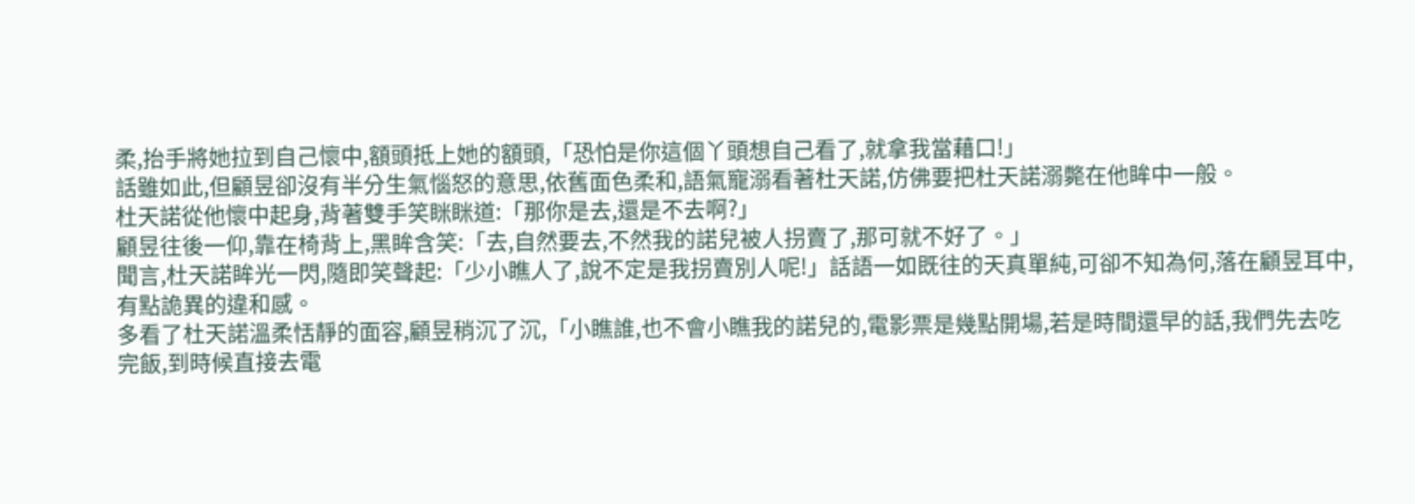柔,抬手將她拉到自己懷中,額頭抵上她的額頭,「恐怕是你這個丫頭想自己看了,就拿我當藉口!」
話雖如此,但顧昱卻沒有半分生氣惱怒的意思,依舊面色柔和,語氣寵溺看著杜天諾,仿佛要把杜天諾溺斃在他眸中一般。
杜天諾從他懷中起身,背著雙手笑眯眯道:「那你是去,還是不去啊?」
顧昱往後一仰,靠在椅背上,黑眸含笑:「去,自然要去,不然我的諾兒被人拐賣了,那可就不好了。」
聞言,杜天諾眸光一閃,隨即笑聲起:「少小瞧人了,說不定是我拐賣別人呢!」話語一如既往的天真單純,可卻不知為何,落在顧昱耳中,有點詭異的違和感。
多看了杜天諾溫柔恬靜的面容,顧昱稍沉了沉,「小瞧誰,也不會小瞧我的諾兒的,電影票是幾點開場,若是時間還早的話,我們先去吃完飯,到時候直接去電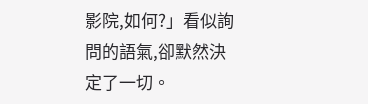影院,如何?」看似詢問的語氣,卻默然決定了一切。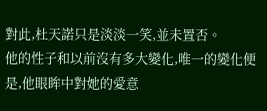對此,杜天諾只是淡淡一笑,並未置否。
他的性子和以前沒有多大變化,唯一的變化便是,他眼眸中對她的愛意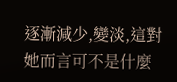逐漸減少,變淡,這對她而言可不是什麼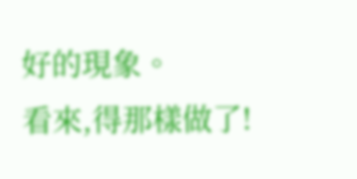好的現象。
看來,得那樣做了!